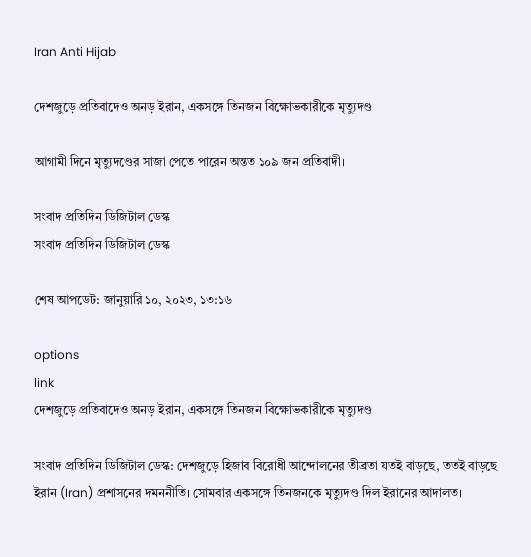Iran Anti Hijab

দেশজুড়ে প্রতিবাদেও অনড় ইরান, একসঙ্গে তিনজন বিক্ষোভকারীকে মৃত্যুদণ্ড

আগামী দিনে মৃত্যুদণ্ডের সাজা পেতে পারেন অন্তত ১০৯ জন প্রতিবাদী।

সংবাদ প্রতিদিন ডিজিটাল ডেস্ক
সংবাদ প্রতিদিন ডিজিটাল ডেস্ক

শেষ আপডেট: জানুয়ারি ১০, ২০২৩, ১৩:১৬

options
link
দেশজুড়ে প্রতিবাদেও অনড় ইরান, একসঙ্গে তিনজন বিক্ষোভকারীকে মৃত্যুদণ্ড

সংবাদ প্রতিদিন ডিজিটাল ডেস্ক: দেশজুড়ে হিজাব বিরোধী আন্দোলনের তীব্রতা যতই বাড়ছে, ততই বাড়ছে ইরান (Iran) প্রশাসনের দমননীতি। সোমবার একসঙ্গে তিনজনকে মৃত্যুদণ্ড দিল ইরানের আদালত।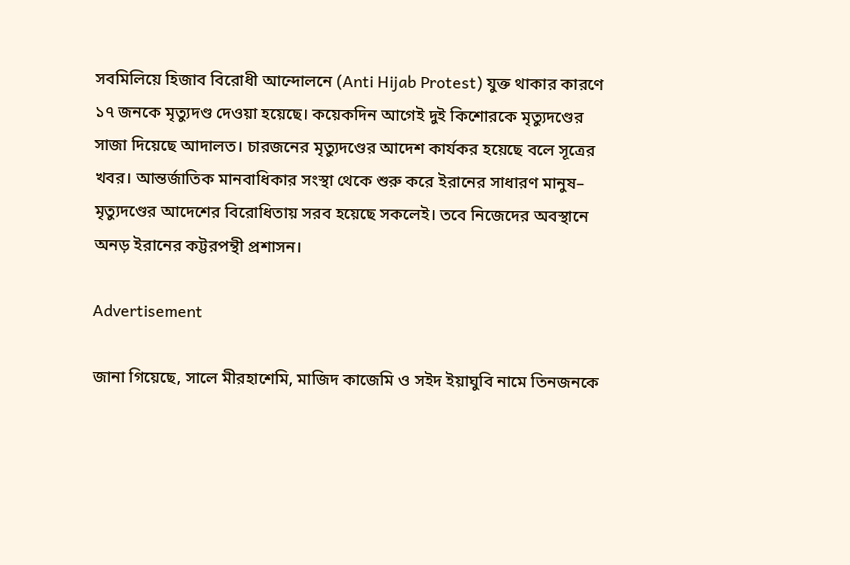সবমিলিয়ে হিজাব বিরোধী আন্দোলনে (Anti Hijab Protest) যুক্ত থাকার কারণে ১৭ জনকে মৃত্যুদণ্ড দেওয়া হয়েছে। কয়েকদিন আগেই দুই কিশোরকে মৃত্যুদণ্ডের সাজা দিয়েছে আদালত। চারজনের মৃত্যুদণ্ডের আদেশ কার্যকর হয়েছে বলে সূত্রের খবর। আন্তর্জাতিক মানবাধিকার সংস্থা থেকে শুরু করে ইরানের সাধারণ মানুষ– মৃত্যুদণ্ডের আদেশের বিরোধিতায় সরব হয়েছে সকলেই। তবে নিজেদের অবস্থানে অনড় ইরানের কট্টরপন্থী প্রশাসন।

Advertisement

জানা গিয়েছে, সালে মীরহাশেমি, মাজিদ কাজেমি ও সইদ ইয়াঘুবি নামে তিনজনকে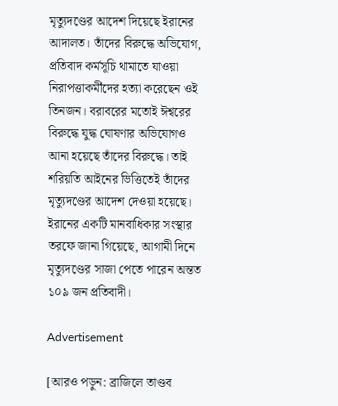মৃত্যুদণ্ডের আদেশ দিয়েছে ইরানের আদালত। তাঁদের বিরুদ্ধে অভিযোগ, প্রতিবাদ কর্মসূচি থামাতে যাওয়া নিরাপত্তাকর্মীদের হত্যা করেছেন ওই তিনজন। বরাবরের মতোই ঈশ্বরের বিরুদ্ধে যুদ্ধ ঘোষণার অভিযোগও আনা হয়েছে তাঁদের বিরুদ্ধে। তাই শরিয়তি আইনের ভিত্তিতেই তাঁদের মৃত্যুদণ্ডের আদেশ দেওয়া হয়েছে। ইরানের একটি মানবাধিকার সংস্থার তরফে জানা গিয়েছে, আগামী দিনে মৃত্যুদণ্ডের সাজা পেতে পারেন অন্তত ১০৯ জন প্রতিবাদী।

Advertisement

[আরও পড়ুন: ব্রাজিলে তাণ্ডব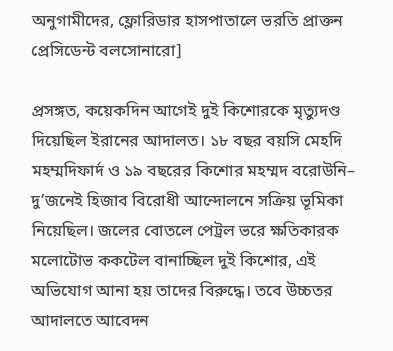অনুগামীদের, ফ্লোরিডার হাসপাতালে ভরতি প্রাক্তন প্রেসিডেন্ট বলসোনারো]

প্রসঙ্গত, কয়েকদিন আগেই দুই কিশোরকে মৃত্যুদণ্ড দিয়েছিল ইরানের আদালত। ১৮ বছর বয়সি মেহদি মহম্মদিফার্দ ও ১৯ বছরের কিশোর মহম্মদ বরোউনি– দু’জনেই হিজাব বিরোধী আন্দোলনে সক্রিয় ভূমিকা নিয়েছিল। জলের বোতলে পেট্রল ভরে ক্ষতিকারক মলোটোভ ককটেল বানাচ্ছিল দুই কিশোর, এই অভিযোগ আনা হয় তাদের বিরুদ্ধে। তবে উচ্চতর আদালতে আবেদন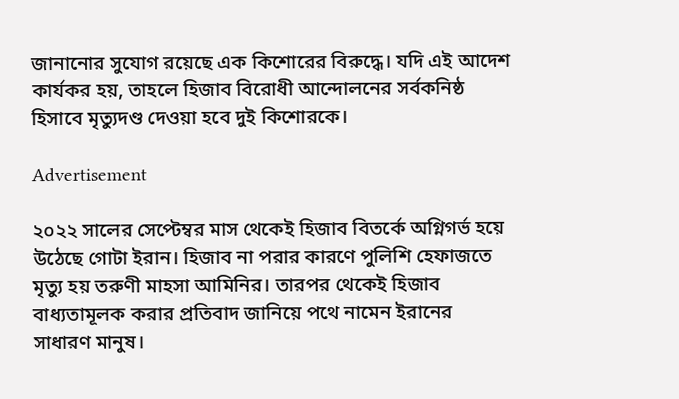জানানোর সুযোগ রয়েছে এক কিশোরের বিরুদ্ধে। যদি এই আদেশ কার্যকর হয়, তাহলে হিজাব বিরোধী আন্দোলনের সর্বকনিষ্ঠ হিসাবে মৃত্যুদণ্ড দেওয়া হবে দুই কিশোরকে।

Advertisement

২০২২ সালের সেপ্টেম্বর মাস থেকেই হিজাব বিতর্কে অগ্নিগর্ভ হয়ে উঠেছে গোটা ইরান। হিজাব না পরার কারণে পুলিশি হেফাজতে মৃত্যু হয় তরুণী মাহসা আমিনির। তারপর থেকেই হিজাব বাধ্যতামূলক করার প্রতিবাদ জানিয়ে পথে নামেন ইরানের সাধারণ মানুষ।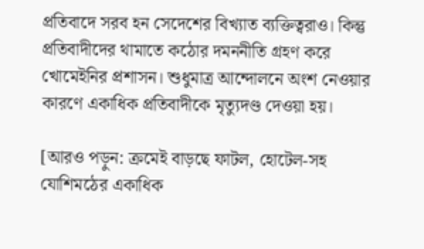প্রতিবাদে সরব হন সেদেশের বিখ্যাত ব্যক্তিত্বরাও। কিন্তু প্রতিবাদীদের থামাতে কঠোর দমননীতি গ্রহণ করে খোমেইনির প্রশাসন। শুধুমাত্র আন্দোলনে অংশ নেওয়ার কারণে একাধিক প্রতিবাদীকে মৃত্যুদণ্ড দেওয়া হয়।

[আরও পড়ুন: ক্রমেই বাড়ছে ফাটল, হোটেল-সহ যোশিমঠের একাধিক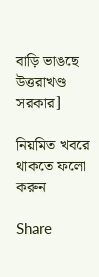বাড়ি ভাঙছে উত্তরাখণ্ড সরকার]

নিয়মিত খবরে থাকতে ফলো করুন

Share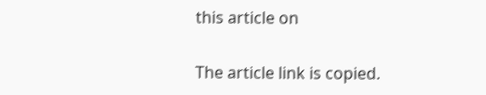this article on

The article link is copied.